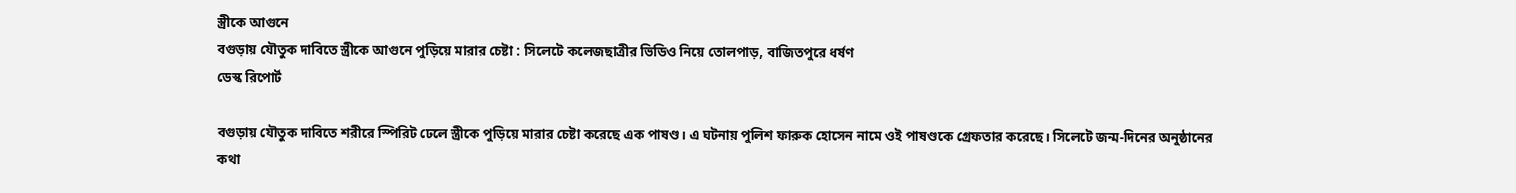স্ত্রীকে আগুনে
বগুড়ায় যৌতুক দাবিতে স্ত্রীকে আগুনে পুড়িয়ে মারার চেষ্টা : সিলেটে কলেজছাত্রীর ভিডিও নিয়ে তোলপাড়, বাজিতপুরে ধর্ষণ
ডেস্ক রিপোর্ট

বগুড়ায় যৌতুক দাবিতে শরীরে স্পিরিট ঢেলে স্ত্রীকে পুড়িয়ে মারার চেষ্টা করেছে এক পাষণ্ড। এ ঘটনায় পুলিশ ফারুক হোসেন নামে ওই পাষণ্ডকে গ্রেফতার করেছে। সিলেটে জন্ম-দিনের অনুষ্ঠানের কথা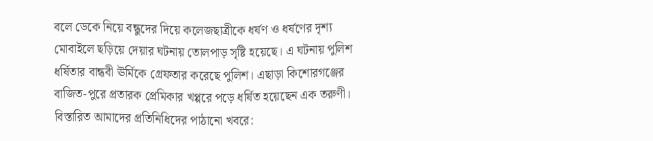বলে ডেকে নিয়ে বন্ধুদের দিয়ে কলেজছাত্রীকে ধর্ষণ ও ধর্ষণের দৃশ্য মোবাইলে ছড়িয়ে দেয়ার ঘটনায় তোলপাড় সৃষ্টি হয়েছে। এ ঘটনায় পুলিশ ধর্ষিতার বান্ধবী ঊর্মিকে গ্রেফতার করেছে পুলিশ। এছাড়া কিশোরগঞ্জের বাজিত-পুরে প্রতারক প্রেমিকার খপ্পরে পড়ে ধর্ষিত হয়েছেন এক তরুণী। বিস্তারিত আমাদের প্রতিনিধিদের পাঠানো খবরে: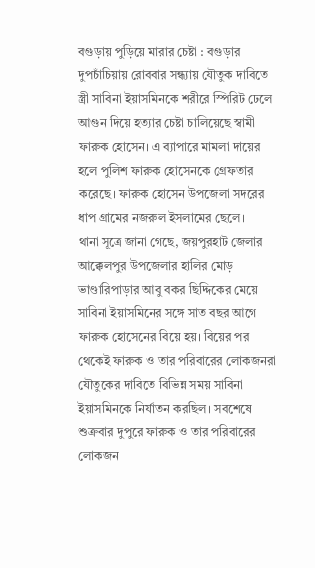বগুড়ায় পুড়িয়ে মারার চেষ্টা : বগুড়ার দুপচাঁচিয়ায় রোববার সন্ধ্যায় যৌতুক দাবিতে স্ত্রী সাবিনা ইয়াসমিনকে শরীরে স্পিরিট ঢেলে আগুন দিয়ে হত্যার চেষ্টা চালিয়েছে স্বামী ফারুক হোসেন। এ ব্যাপারে মামলা দায়ের হলে পুলিশ ফারুক হোসেনকে গ্রেফতার করেছে। ফারুক হোসেন উপজেলা সদরের ধাপ গ্রামের নজরুল ইসলামের ছেলে।
থানা সূত্রে জানা গেছে, জয়পুরহাট জেলার আক্কেলপুর উপজেলার হালির মোড় ভাণ্ডারিপাড়ার আবু বকর ছিদ্দিকের মেয়ে সাবিনা ইয়াসমিনের সঙ্গে সাত বছর আগে ফারুক হোসেনের বিয়ে হয়। বিয়ের পর থেকেই ফারুক ও তার পরিবারের লোকজনরা যৌতুকের দাবিতে বিভিন্ন সময় সাবিনা ইয়াসমিনকে নির্যাতন করছিল। সবশেষে শুক্রবার দুপুরে ফারুক ও তার পরিবারের লোকজন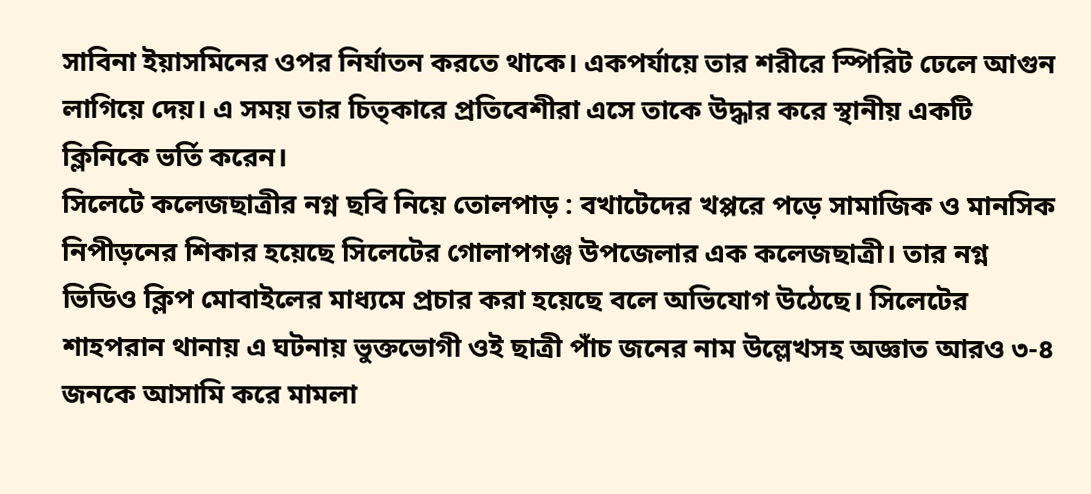সাবিনা ইয়াসমিনের ওপর নির্যাতন করতে থাকে। একপর্যায়ে তার শরীরে স্পিরিট ঢেলে আগুন লাগিয়ে দেয়। এ সময় তার চিত্কারে প্রতিবেশীরা এসে তাকে উদ্ধার করে স্থানীয় একটি ক্লিনিকে ভর্তি করেন।
সিলেটে কলেজছাত্রীর নগ্ন ছবি নিয়ে তোলপাড় : বখাটেদের খপ্পরে পড়ে সামাজিক ও মানসিক নিপীড়নের শিকার হয়েছে সিলেটের গোলাপগঞ্জ উপজেলার এক কলেজছাত্রী। তার নগ্ন ভিডিও ক্লিপ মোবাইলের মাধ্যমে প্রচার করা হয়েছে বলে অভিযোগ উঠেছে। সিলেটের শাহপরান থানায় এ ঘটনায় ভুক্তভোগী ওই ছাত্রী পাঁচ জনের নাম উল্লেখসহ অজ্ঞাত আরও ৩-৪ জনকে আসামি করে মামলা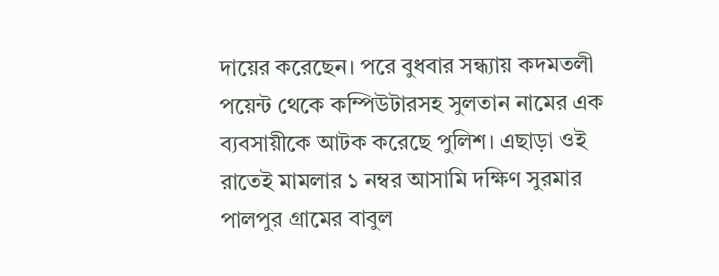দায়ের করেছেন। পরে বুধবার সন্ধ্যায় কদমতলী পয়েন্ট থেকে কম্পিউটারসহ সুলতান নামের এক ব্যবসায়ীকে আটক করেছে পুলিশ। এছাড়া ওই রাতেই মামলার ১ নম্বর আসামি দক্ষিণ সুরমার পালপুর গ্রামের বাবুল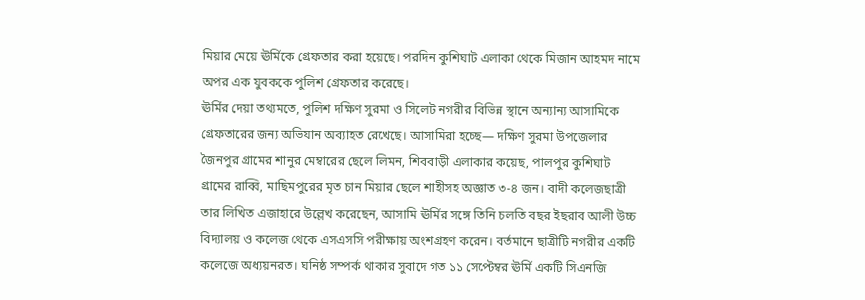মিয়ার মেয়ে ঊর্মিকে গ্রেফতার করা হয়েছে। পরদিন কুশিঘাট এলাকা থেকে মিজান আহমদ নামে অপর এক যুবককে পুলিশ গ্রেফতার করেছে।
ঊর্মির দেয়া তথ্যমতে, পুলিশ দক্ষিণ সুরমা ও সিলেট নগরীর বিভিন্ন স্থানে অন্যান্য আসামিকে গ্রেফতারের জন্য অভিযান অব্যাহত রেখেছে। আসামিরা হচ্ছে— দক্ষিণ সুরমা উপজেলার জৈনপুর গ্রামের শানুর মেম্বারের ছেলে লিমন, শিববাড়ী এলাকার কয়েছ, পালপুর কুশিঘাট গ্রামের রাব্বি, মাছিমপুরের মৃত চান মিয়ার ছেলে শাহীসহ অজ্ঞাত ৩-৪ জন। বাদী কলেজছাত্রী তার লিখিত এজাহারে উল্লেখ করেছেন, আসামি ঊর্মির সঙ্গে তিনি চলতি বছর ইছরাব আলী উচ্চ বিদ্যালয় ও কলেজ থেকে এসএসসি পরীক্ষায় অংশগ্রহণ করেন। বর্তমানে ছাত্রীটি নগরীর একটি কলেজে অধ্যয়নরত। ঘনিষ্ঠ সম্পর্ক থাকার সুবাদে গত ১১ সেপ্টেম্বর ঊর্মি একটি সিএনজি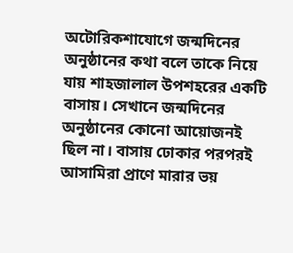অটোরিকশাযোগে জন্মদিনের অনুষ্ঠানের কথা বলে তাকে নিয়ে যায় শাহজালাল উপশহরের একটি বাসায়। সেখানে জন্মদিনের অনুষ্ঠানের কোনো আয়োজনই ছিল না। বাসায় ঢোকার পরপরই আসামিরা প্রাণে মারার ভয়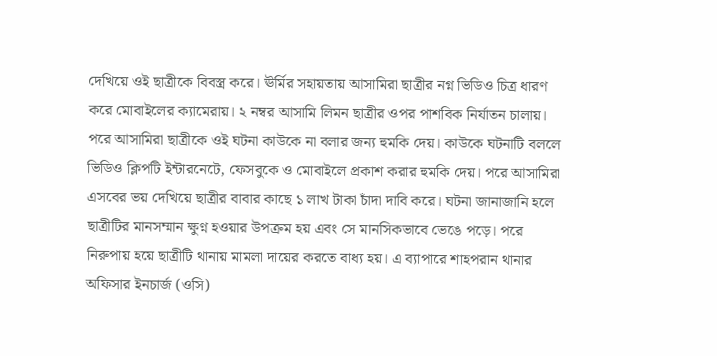দেখিয়ে ওই ছাত্রীকে বিবস্ত্র করে। ঊর্মির সহায়তায় আসামিরা ছাত্রীর নগ্ন ভিডিও চিত্র ধারণ করে মোবাইলের ক্যামেরায়। ২ নম্বর আসামি লিমন ছাত্রীর ওপর পাশবিক নির্যাতন চালায়। পরে আসামিরা ছাত্রীকে ওই ঘটনা কাউকে না বলার জন্য হুমকি দেয়। কাউকে ঘটনাটি বললে ভিডিও ক্লিপটি ইন্টারনেটে, ফেসবুকে ও মোবাইলে প্রকাশ করার হুমকি দেয়। পরে আসামিরা এসবের ভয় দেখিয়ে ছাত্রীর বাবার কাছে ১ লাখ টাকা চাঁদা দাবি করে। ঘটনা জানাজানি হলে ছাত্রীটির মানসম্মান ক্ষুণ্ন হওয়ার উপক্রম হয় এবং সে মানসিকভাবে ভেঙে পড়ে। পরে নিরুপায় হয়ে ছাত্রীটি থানায় মামলা দায়ের করতে বাধ্য হয়। এ ব্যাপারে শাহপরান থানার অফিসার ইনচার্জ (ওসি)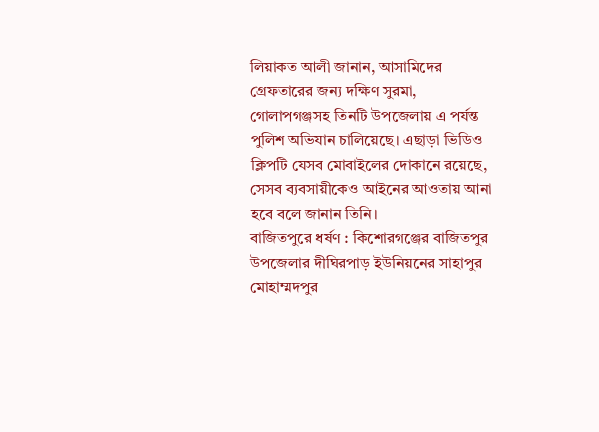লিয়াকত আলী জানান, আসামিদের গ্রেফতারের জন্য দক্ষিণ সুরমা, গোলাপগঞ্জসহ তিনটি উপজেলায় এ পর্যন্ত পুলিশ অভিযান চালিয়েছে। এছাড়া ভিডিও ক্লিপটি যেসব মোবাইলের দোকানে রয়েছে, সেসব ব্যবসায়ীকেও আইনের আওতায় আনা হবে বলে জানান তিনি।
বাজিতপুরে ধর্ষণ : কিশোরগঞ্জের বাজিতপুর উপজেলার দীঘিরপাড় ইউনিয়নের সাহাপুর মোহাম্মদপুর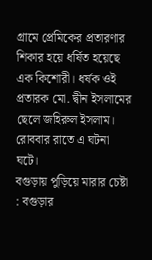গ্রামে প্রেমিকের প্রতারণার শিকার হয়ে ধর্ষিত হয়েছে এক কিশোরী। ধর্ষক ওই প্রতারক মো. দ্বীন ইসলামের ছেলে জহিরুল ইসলাম। রোববার রাতে এ ঘটনা ঘটে।
বগুড়ায় পুড়িয়ে মারার চেষ্টা : বগুড়ার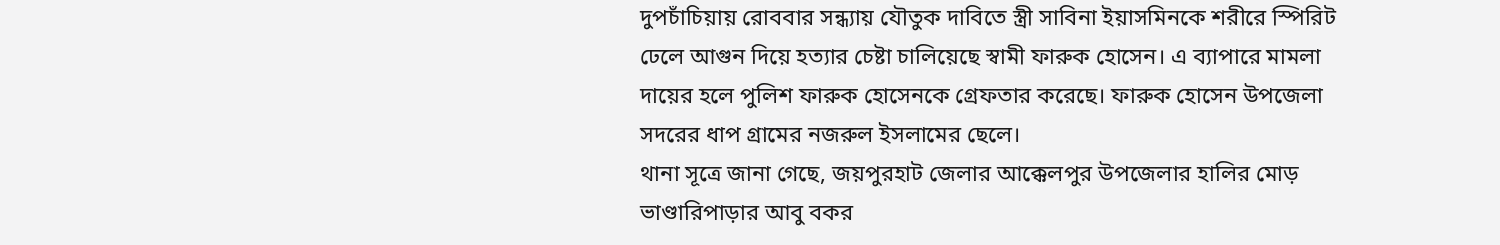দুপচাঁচিয়ায় রোববার সন্ধ্যায় যৌতুক দাবিতে স্ত্রী সাবিনা ইয়াসমিনকে শরীরে স্পিরিট ঢেলে আগুন দিয়ে হত্যার চেষ্টা চালিয়েছে স্বামী ফারুক হোসেন। এ ব্যাপারে মামলা দায়ের হলে পুলিশ ফারুক হোসেনকে গ্রেফতার করেছে। ফারুক হোসেন উপজেলা সদরের ধাপ গ্রামের নজরুল ইসলামের ছেলে।
থানা সূত্রে জানা গেছে, জয়পুরহাট জেলার আক্কেলপুর উপজেলার হালির মোড় ভাণ্ডারিপাড়ার আবু বকর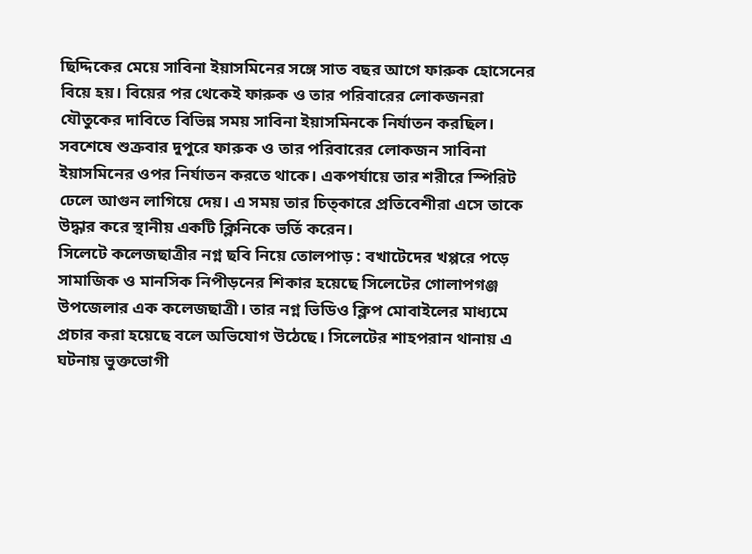ছিদ্দিকের মেয়ে সাবিনা ইয়াসমিনের সঙ্গে সাত বছর আগে ফারুক হোসেনের বিয়ে হয়। বিয়ের পর থেকেই ফারুক ও তার পরিবারের লোকজনরা যৌতুকের দাবিতে বিভিন্ন সময় সাবিনা ইয়াসমিনকে নির্যাতন করছিল। সবশেষে শুক্রবার দুপুরে ফারুক ও তার পরিবারের লোকজন সাবিনা ইয়াসমিনের ওপর নির্যাতন করতে থাকে। একপর্যায়ে তার শরীরে স্পিরিট ঢেলে আগুন লাগিয়ে দেয়। এ সময় তার চিত্কারে প্রতিবেশীরা এসে তাকে উদ্ধার করে স্থানীয় একটি ক্লিনিকে ভর্তি করেন।
সিলেটে কলেজছাত্রীর নগ্ন ছবি নিয়ে তোলপাড় : বখাটেদের খপ্পরে পড়ে সামাজিক ও মানসিক নিপীড়নের শিকার হয়েছে সিলেটের গোলাপগঞ্জ উপজেলার এক কলেজছাত্রী। তার নগ্ন ভিডিও ক্লিপ মোবাইলের মাধ্যমে প্রচার করা হয়েছে বলে অভিযোগ উঠেছে। সিলেটের শাহপরান থানায় এ ঘটনায় ভুক্তভোগী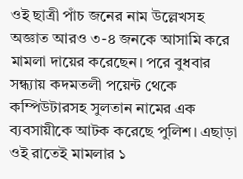ওই ছাত্রী পাঁচ জনের নাম উল্লেখসহ অজ্ঞাত আরও ৩-৪ জনকে আসামি করে মামলা দায়ের করেছেন। পরে বুধবার সন্ধ্যায় কদমতলী পয়েন্ট থেকে কম্পিউটারসহ সুলতান নামের এক ব্যবসায়ীকে আটক করেছে পুলিশ। এছাড়া ওই রাতেই মামলার ১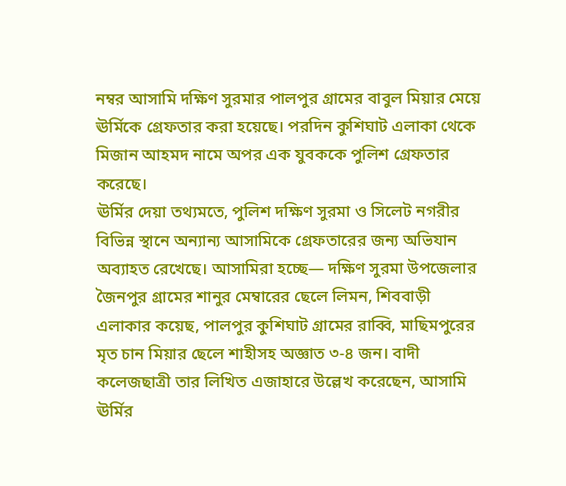নম্বর আসামি দক্ষিণ সুরমার পালপুর গ্রামের বাবুল মিয়ার মেয়ে ঊর্মিকে গ্রেফতার করা হয়েছে। পরদিন কুশিঘাট এলাকা থেকে মিজান আহমদ নামে অপর এক যুবককে পুলিশ গ্রেফতার করেছে।
ঊর্মির দেয়া তথ্যমতে, পুলিশ দক্ষিণ সুরমা ও সিলেট নগরীর বিভিন্ন স্থানে অন্যান্য আসামিকে গ্রেফতারের জন্য অভিযান অব্যাহত রেখেছে। আসামিরা হচ্ছে— দক্ষিণ সুরমা উপজেলার জৈনপুর গ্রামের শানুর মেম্বারের ছেলে লিমন, শিববাড়ী এলাকার কয়েছ, পালপুর কুশিঘাট গ্রামের রাব্বি, মাছিমপুরের মৃত চান মিয়ার ছেলে শাহীসহ অজ্ঞাত ৩-৪ জন। বাদী কলেজছাত্রী তার লিখিত এজাহারে উল্লেখ করেছেন, আসামি ঊর্মির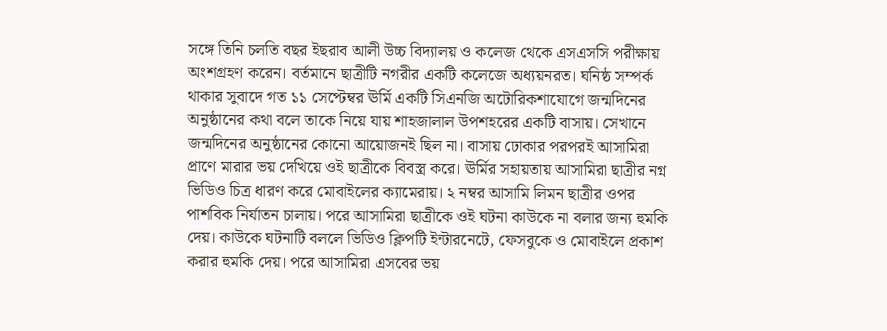সঙ্গে তিনি চলতি বছর ইছরাব আলী উচ্চ বিদ্যালয় ও কলেজ থেকে এসএসসি পরীক্ষায় অংশগ্রহণ করেন। বর্তমানে ছাত্রীটি নগরীর একটি কলেজে অধ্যয়নরত। ঘনিষ্ঠ সম্পর্ক থাকার সুবাদে গত ১১ সেপ্টেম্বর ঊর্মি একটি সিএনজি অটোরিকশাযোগে জন্মদিনের অনুষ্ঠানের কথা বলে তাকে নিয়ে যায় শাহজালাল উপশহরের একটি বাসায়। সেখানে জন্মদিনের অনুষ্ঠানের কোনো আয়োজনই ছিল না। বাসায় ঢোকার পরপরই আসামিরা প্রাণে মারার ভয় দেখিয়ে ওই ছাত্রীকে বিবস্ত্র করে। ঊর্মির সহায়তায় আসামিরা ছাত্রীর নগ্ন ভিডিও চিত্র ধারণ করে মোবাইলের ক্যামেরায়। ২ নম্বর আসামি লিমন ছাত্রীর ওপর পাশবিক নির্যাতন চালায়। পরে আসামিরা ছাত্রীকে ওই ঘটনা কাউকে না বলার জন্য হুমকি দেয়। কাউকে ঘটনাটি বললে ভিডিও ক্লিপটি ইন্টারনেটে, ফেসবুকে ও মোবাইলে প্রকাশ করার হুমকি দেয়। পরে আসামিরা এসবের ভয়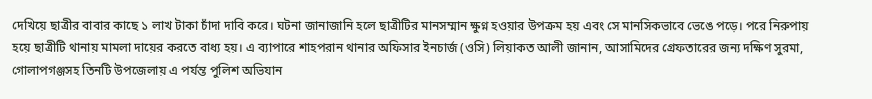দেখিয়ে ছাত্রীর বাবার কাছে ১ লাখ টাকা চাঁদা দাবি করে। ঘটনা জানাজানি হলে ছাত্রীটির মানসম্মান ক্ষুণ্ন হওয়ার উপক্রম হয় এবং সে মানসিকভাবে ভেঙে পড়ে। পরে নিরুপায় হয়ে ছাত্রীটি থানায় মামলা দায়ের করতে বাধ্য হয়। এ ব্যাপারে শাহপরান থানার অফিসার ইনচার্জ (ওসি) লিয়াকত আলী জানান, আসামিদের গ্রেফতারের জন্য দক্ষিণ সুরমা, গোলাপগঞ্জসহ তিনটি উপজেলায় এ পর্যন্ত পুলিশ অভিযান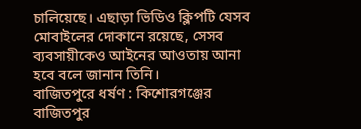চালিয়েছে। এছাড়া ভিডিও ক্লিপটি যেসব মোবাইলের দোকানে রয়েছে, সেসব ব্যবসায়ীকেও আইনের আওতায় আনা হবে বলে জানান তিনি।
বাজিতপুরে ধর্ষণ : কিশোরগঞ্জের বাজিতপুর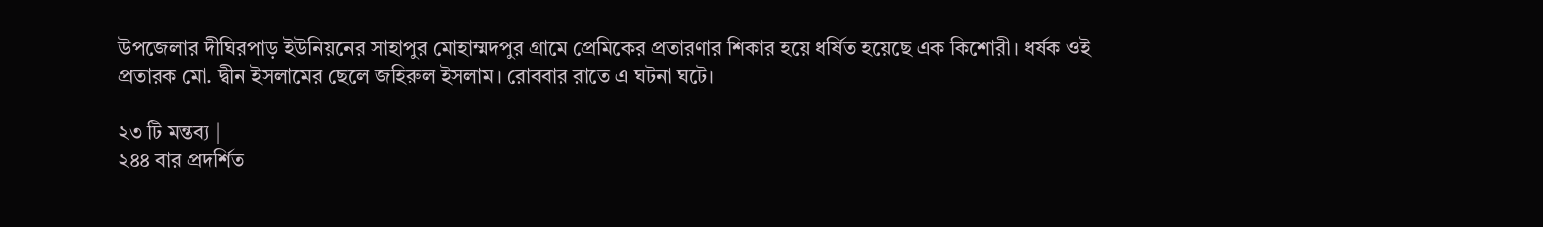উপজেলার দীঘিরপাড় ইউনিয়নের সাহাপুর মোহাম্মদপুর গ্রামে প্রেমিকের প্রতারণার শিকার হয়ে ধর্ষিত হয়েছে এক কিশোরী। ধর্ষক ওই প্রতারক মো. দ্বীন ইসলামের ছেলে জহিরুল ইসলাম। রোববার রাতে এ ঘটনা ঘটে।

২৩ টি মন্তব্য |
২৪৪ বার প্রদর্শিত